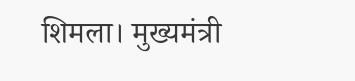शिमला। मुख्यमंत्री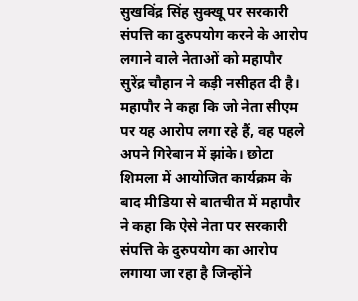सुखविंद्र सिंह सुक्खू पर सरकारी संपत्ति का दुरुपयोग करने के आरोप लगाने वाले नेताओं को महापौर सुरेंद्र चौहान ने कड़ी नसीहत दी है। महापौर ने कहा कि जो नेता सीएम पर यह आरोप लगा रहे हैं, वह पहले अपने गिरेबान में झांके। छोटा शिमला में आयोजित कार्यक्रम के बाद मीडिया से बातचीत में महापौर ने कहा कि ऐसे नेता पर सरकारी संपत्ति के दुरुपयोग का आरोप लगाया जा रहा है जिन्होंने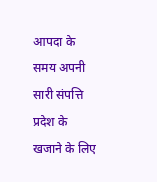आपदा के समय अपनी सारी संपत्ति प्रदेश के खजाने के लिए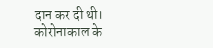दान कर दी थी। कोरोनाकाल के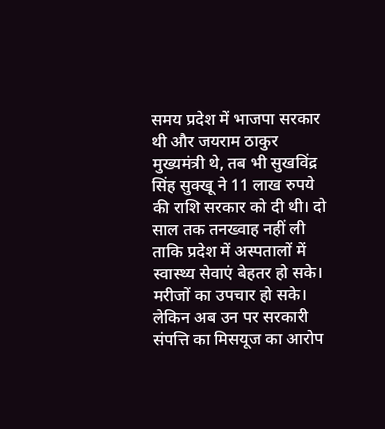समय प्रदेश में भाजपा सरकार थी और जयराम ठाकुर मुख्यमंत्री थे, तब भी सुखविंद्र सिंह सुक्खू ने 11 लाख रुपये की राशि सरकार को दी थी। दो साल तक तनख्वाह नहीं ली ताकि प्रदेश में अस्पतालों में स्वास्थ्य सेवाएं बेहतर हो सके। मरीजों का उपचार हो सके। लेकिन अब उन पर सरकारी संपत्ति का मिसयूज का आरोप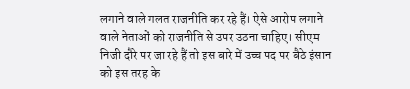लगाने वाले गलत राजनीति कर रहे हैं। ऐसे आरोप लगाने वाले नेताओं को राजनीति से उपर उठना चाहिए। सीएम निजी दौरे पर जा रहे हैं तो इस बारे में उच्च पद पर बैठे इंसान को इस तरह के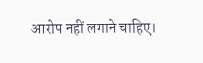आरोप नहीं लगाने चाहिए।